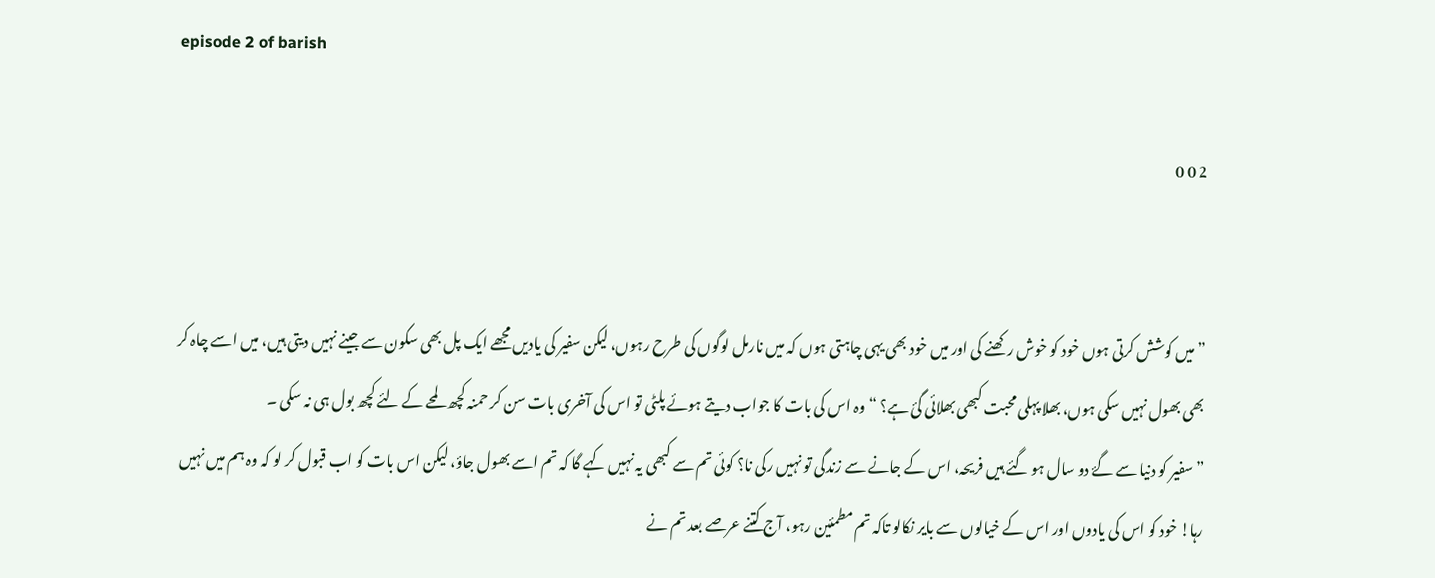episode 2 of barish

2 0 0


” میں کوشش کرتی ہوں خود کو خوش رکھنے کی اور میں خود بھی یہی چاہتی ہوں کہ میں نارمل لوگوں کی طرح رہوں، لیکن سفیر کی یادیں مجھے ایک پل بھی سکون سے جینے نہیں دیتی ہیں، میں اسے چاہ کر بھی بھول نہیں سکی ہوں، بھلا پہلی محبت کبھی بھلائی گئ ہے؟ “وہ اس کی بات کا جواب دیتے ہوئے پلٹی تو اس کی آخری بات سن کر حمنہ کچھ لمحے کے لئے کچھ بول ہی نہ سکی ۔
” سفیر کو دنیا سے گۓ دو سال ہو گئے ہیں فریحہ، اس کے جانے سے زندگی تو نہیں رکی نا؟ کوئی تم سے کبھی یہ نہیں کہے گا کہ تم اسے بھول جاؤ، لیکن اس بات کو اب قبول کر لو کہ وہ ہم میں نہیں رہا! خود کو اس کی یادوں اور اس کے خیالوں سے بایر نکالو تاکہ تم مطمئین رہو، آج کتنے عرصے بعد تم نے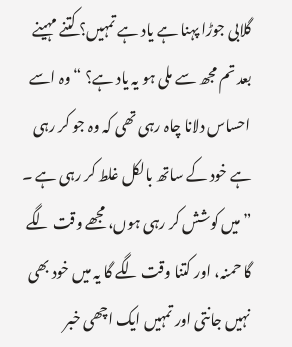گلابی جوڑا پہنا ہے یاد ہے تمہیں؟ کتنے مہینے بعد تم مجھ سے ملی ہو یہ یاد ہے؟ “وہ اسے احساس دلانا چاہ رہی تھی کہ وہ جو کر رہی ہے خود کے ساتھ بالکل غلط کر رہی ہے ۔
” میں کوشش کر رہی ہوں، مجھے وقت لگے گا حمنہ، اور کتنا وقت لگے گا یہ میں خود بھی نہیں جانتی اور تمہیں ایک اچھی خبر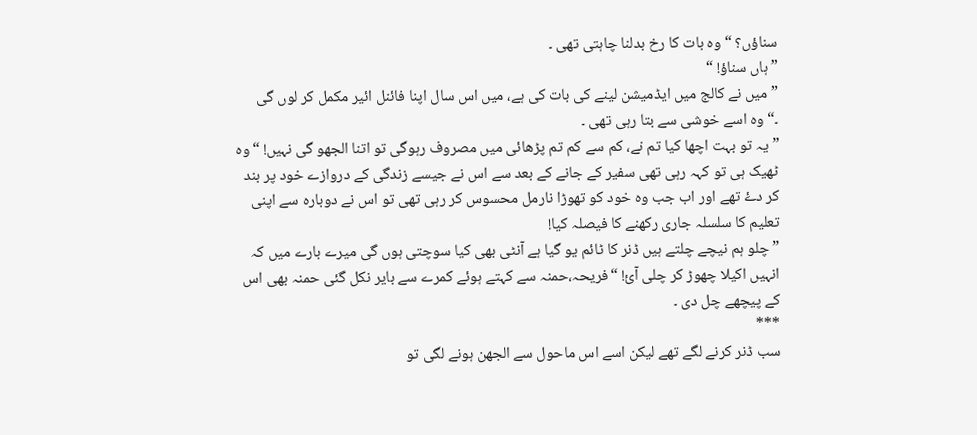سناؤں؟ “وہ بات کا رخ بدلنا چاہتی تھی ۔
” ہاں سناؤ! “
” میں نے کالج میں ایڈمیشن لینے کی بات کی ہے، میں اس سال اپنا فائنل ائیر مکمل کر لوں گی ۔“وہ اسے خوشی سے بتا رہی تھی ۔
” یہ تو بہت اچھا کیا تم نے، کم سے کم تم پڑھائی میں مصروف رہوگی تو اتنا الجھو گی نہیں! “وہ ٹھیک ہی تو کہہ رہی تھی سفیر کے جانے کے بعد سے اس نے جیسے زندگی کے دروازے خود پر بند کر دۓ تھے اور اب جب وہ خود کو تھوڑا نارمل محسوس کر رہی تھی تو اس نے دوبارہ سے اپنی تعلیم کا سلسلہ جاری رکھنے کا فیصلہ کیا!
” چلو ہم نیچے چلتے ہیں ڈنر کا ٹائم یو گیا ہے آنٹی بھی کیا سوچتی ہوں گی میرے بارے میں کہ انہیں اکیلا چھوڑ کر چلی آئ! “فریحہ،حمنہ سے کہتے ہوئے کمرے سے بایر نکل گئی حمنہ بھی اس کے پیچھے چل دی ۔
***
سب ڈنر کرنے لگے تھے لیکن اسے اس ماحول سے الجھن ہونے لگی تو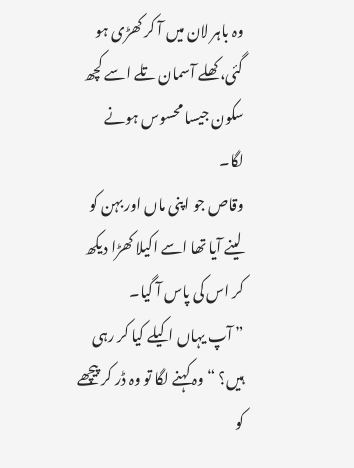وہ باہر لان میں آ کر کھڑی ہو گئی، کھلے آسمان تلے اسے کچھ سکون جیسا محسوس ہونے لگا۔
وقاص جو اپنی ماں اور بہن کو لینے آیا تھا اسے اکیلا کھڑا دیکھ کر اس کی پاس آ گیا۔
” آپ یہاں اکیلے کیا کر رہی ہیں؟ “وہ کہنے لگا تو وہ ڈر کر پیچھے کو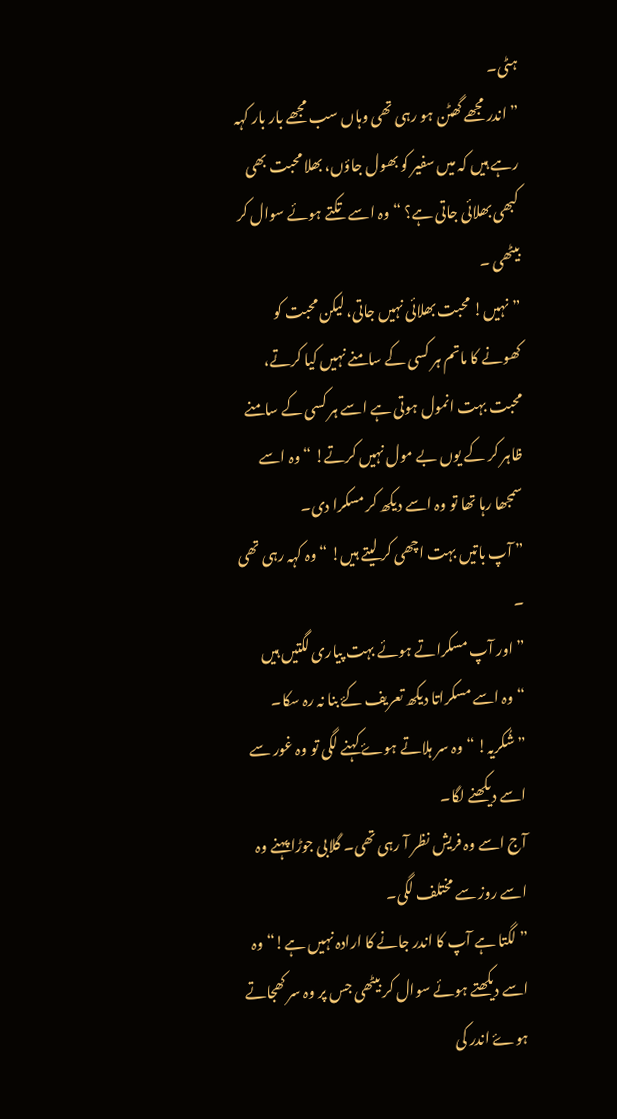ہٹی۔
” اندر مجھے گھٹن ہو رہی تھی وہاں سب مجھے بار بار کہہ رہے ہیں کہ میں سفیر کو بھول جاؤں، بھلا محبت بھی کبھی بھلائی جاتی ہے؟ “وہ اسے تکتے ہوئے سوال کر بیٹھی ۔
” نہیں! محبت بھلائی نہیں جاتی، لیکن محبت کو کھونے کا ماتم ہر کسی کے سامنے نہیں کیا کرتے، محبت بہت انمول ہوتی ہے اسے ہر کسی کے سامنے ظاہر کر کے یوں بے مول نہیں کرتے! “وہ اسے سمجھا رہا تھا تو وہ اسے دیکھ کر مسکرا دی۔
” آپ باتیں بہت اچھی کر لیتے ہیں! “وہ کہہ رہی تھی ۔
” اور آپ مسکراتے ہوئے بہت پیاری لگتیں ہیں “وہ اسے مسکراتا دیکھ تعریف کۓ بنا نہ رہ سکا۔
” شُکریہ! “وہ سر ہلاتے ہوۓ کہنے لگی تو وہ غور سے اسے دیکھنے لگا۔
آج اسے وہ فریش نظر آ رہی تھی۔ گلابی جوڑا پہنے وہ اسے روز سے مختلف لگی۔
” لگتا ہے آپ کا اندر جانے کا ارادہ نہیں ہے!“وہ اسے دیکھتے ہوئے سوال کر بیٹھی جس پر وہ سر کھجاتے ہوۓ اندر کی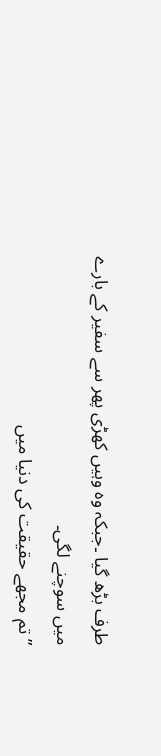طرف بڑھ گیا ۔جبکہ وہ وہیں کھڑی پھر سے سفیر کے بارے میں سوچنے لگی۔
” تم مجھے حقیقت کی دنیا میں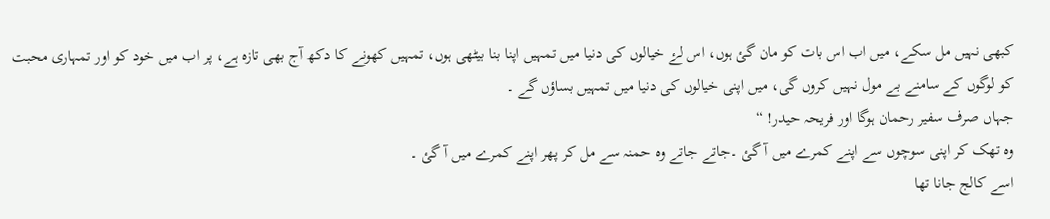کبھی نہیں مل سکے، میں اب اس بات کو مان گئ ہوں، اس لۓ خیالوں کی دنیا میں تمہیں اپنا بنا بیٹھی ہوں، تمہیں کھونے کا دکھ آج بھی تازہ ہے، پر اب میں خود کو اور تمہاری محبت کو لوگوں کے سامنے بے مول نہیں کروں گی، میں اپنی خیالوں کی دنیا میں تمہیں بساؤں گے ۔
جہاں صرف سفیر رحمان ہوگا اور فریحہ حیدر! “
وہ تھک کر اپنی سوچوں سے اپنے کمرے میں آ گئ ۔جاتے جاتے وہ حمنہ سے مل کر پھر اپنے کمرے میں آ گئ ۔
اسے کالج جانا تھا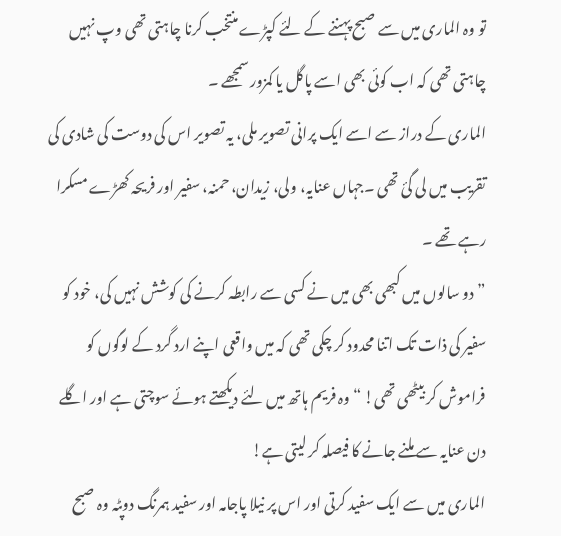تو وہ الماری میں سے صبح پہننے کے لئے کپڑے منتخب کرنا چاہتی تھی وپ نہیں چاہتی تھی کہ اب کوئی بھی اسے پاگل یا کمزور سمجھے ۔
الماری کے دراز سے اسے ایک پرانی تصویر ملی، یہ تصویر اس کی دوست کی شادی کی تقریب میں لی گئ تھی ۔جہاں عنایہ، ولی، زیدان، حمنہ، سفیر اور فریحہ کھڑے مسکرا رہے تھے ۔
” دو سالوں میں کبھی بھی میں نے کسی سے رابطہ کرنے کی کوشش نہیں کی، خود کو سفیر کی ذات تک اتنا محدود کر چکی تھی کہ میں واقعی اپنے ارد گرد کے لوگوں کو فراموش کر بیٹھی تھی! “وہ فریم ہاتھ میں لئے دیکھتے ہوئے سوچتی ہے اور اگلے دن عنایہ سے ملنے جانے کا فیصلہ کر لیتی ہے!
الماری میں سے ایک سفید کرتی اور اس پر نیلا پاجامہ اور سفید ہمرنگ دوپٹہ وہ صبح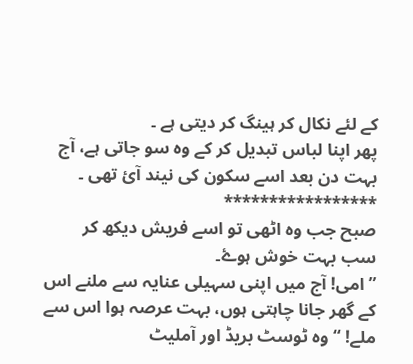کے لئے نکال کر ہینگ کر دیتی ہے ۔
پھر اپنا لباس تبدیل کر کے وہ سو جاتی ہے، آج بہت دن بعد اسے سکون کی نیند آئ تھی ۔
*****************
صبح جب وہ اٹھی تو اسے فریش دیکھ کر سب بہت خوش ہوۓ۔
” امی! آج میں اپنی سہیلی عنایہ سے ملنے اس کے گھر جانا چاہتی ہوں، بہت عرصہ ہوا اس سے ملے! “وہ ٹوسٹ بریڈ اور آملیٹ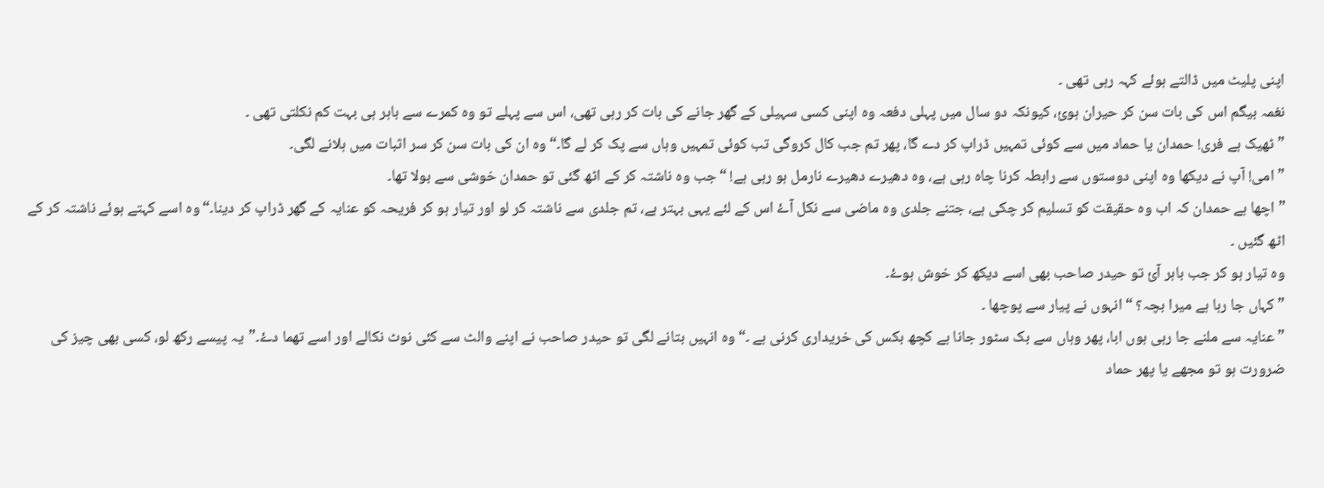اپنی پلیٹ میں ڈالتے ہوئے کہہ رہی تھی ۔
نغمہ بیگم اس کی بات سن کر حیران ہوئ، کیونکہ دو سال میں پہلی دفعہ وہ اپنی کسی سہیلی کے گھر جانے کی بات کر رہی تھی، اس سے پہلے تو وہ کمرے سے باہر ہی بہت کم نکلتی تھی ۔
” ٹھیک ہے فری! حمدان یا حماد میں سے کوئی تمہیں ڈراپ کر دے گا، پھر تم جب کال کروگی تب کوئی تمہیں وہاں سے پک کر لے گا۔“وہ ان کی بات سن کر سر اثبات میں ہلانے لگی۔
” امی! آپ نے دیکھا وہ اپنی دوستوں سے رابطہ کرنا چاہ رہی ہے، وہ دھیرے دھیرے نارمل ہو رہی ہے! “جب وہ ناشتہ کر کے اٹھ گئی تو حمدان خوشی سے بولا تھا۔
” اچھا ہے حمدان کہ اب وہ حقیقت کو تسلیم کر چکی ہے، جتنے جلدی وہ ماضی سے نکل آۓ اس کے لئے یہی بہتر ہے، تم جلدی سے ناشتہ کر لو اور تیار ہو کر فریحہ کو عنایہ کے گھر ڈراپ کر دینا۔“وہ اسے کہتے ہوئے ناشتہ کر کے اٹھ گئیں ۔
وہ تیار ہو کر جب باہر آئ تو حیدر صاحب بھی اسے دیکھ کر خوش ہوۓ۔
” کہاں جا رہا ہے میرا بچہ؟ “انہوں نے پیار سے پوچھا ۔
” عنایہ سے ملنے جا رہی ہوں ابا، پھر وہاں سے بک سٹور جانا ہے کچھ بکس کی خریداری کرنی ہے ۔“وہ انہیں بتانے لگی تو حیدر صاحب نے اپنے والٹ سے کئی نوٹ نکالے اور اسے تھما دۓ۔”یہ پیسے رکھ لو، کسی بھی چیز کی ضرورت ہو تو مجھے یا پھر حماد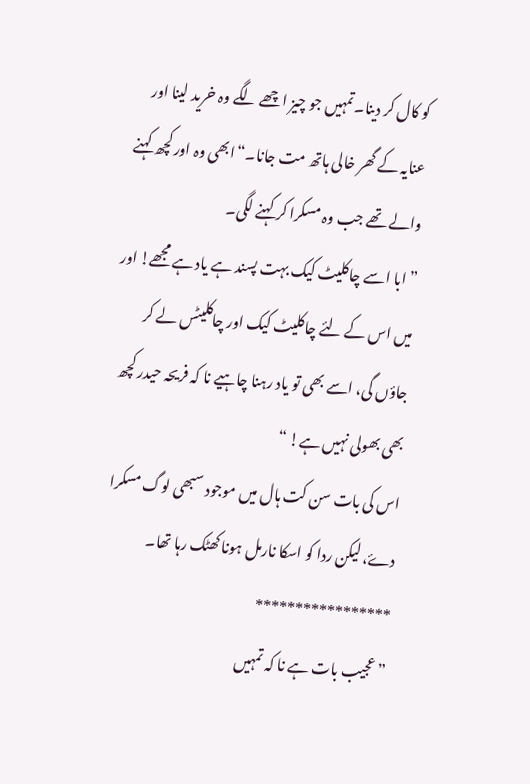کو کال کر دینا۔تمہیں جو چیز اچھے لگے وہ خرید لینا اور عنایہ کے گھر خالی ہاتھ مت جانا۔“ابھی وہ اور کچھ کہنے والے تھے جب وہ مسکرا کر کہنے لگی۔
” ابا اسے چاکلیٹ کیک بہت پسند ہے یاد ہے مجھے! اور میں اس کے لئے چاکلیٹ کیک اور چاکلیٹس لے کر جاؤں گی، اسے بھی تو یاد رہنا چاہیے نا کہ فریحہ حیدر کچھ بھی بھولی نہیں ہے! “
اس کی بات سن کت ہال میں موجود سبھی لوگ مسکرا دۓ، لیکن ردا کو اسکا نارمل ہونا کھٹک رہا تھا۔
*****************
” عجیب بات ہے نا کہ تمہیں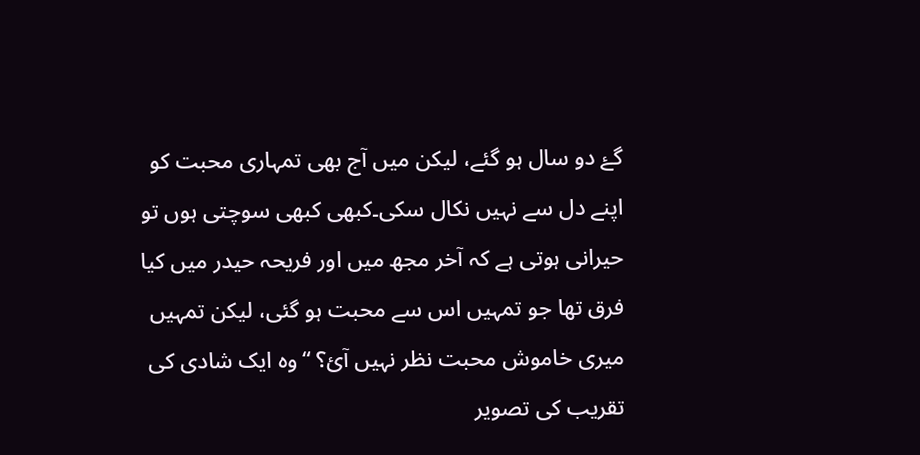گۓ دو سال ہو گئے، لیکن میں آج بھی تمہاری محبت کو اپنے دل سے نہیں نکال سکی۔کبھی کبھی سوچتی ہوں تو حیرانی ہوتی ہے کہ آخر مجھ میں اور فریحہ حیدر میں کیا فرق تھا جو تمہیں اس سے محبت ہو گئی، لیکن تمہیں میری خاموش محبت نظر نہیں آئ؟ “وہ ایک شادی کی تقریب کی تصویر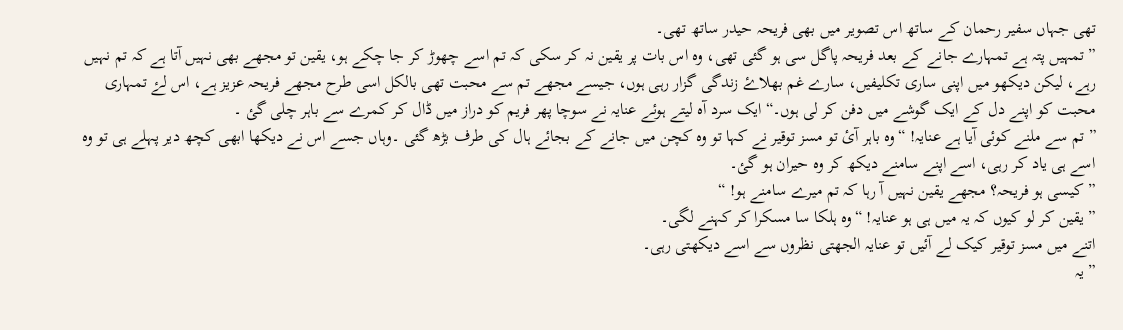تھی جہاں سفیر رحمان کے ساتھ اس تصویر میں بھی فریحہ حیدر ساتھ تھی۔
” تمہیں پتہ ہے تمہارے جانے کے بعد فریحہ پاگل سی ہو گئی تھی، وہ اس بات پر یقین نہ کر سکی کہ تم اسے چھوڑ کر جا چکے ہو، یقین تو مجھے بھی نہیں آتا ہے کہ تم نہیں رہے، لیکن دیکھو میں اپنی ساری تکلیفیں، سارے غم بھلاۓ زندگی گزار رہی ہوں، جیسے مجھے تم سے محبت تھی بالکل اسی طرح مجھے فریحہ عزیز ہے، اس لۓ تمہاری محبت کو اپنے دل کے ایک گوشے میں دفن کر لی ہوں۔“ایک سرد آہ لیتے ہوئے عنایہ نے سوچا پھر فریم کو دراز میں ڈال کر کمرے سے باہر چلی گئ ۔
” تم سے ملنے کوئی آیا ہے عنایہ! “وہ باہر آئ تو مسز توقیر نے کہا تو وہ کچن میں جانے کے بجائے ہال کی طرف بڑھ گئی ۔وہاں جسے اس نے دیکھا ابھی کچھ دیر پہلے ہی تو وہ اسے ہی یاد کر رہی، اسے اپنے سامنے دیکھ کر وہ حیران ہو گئ۔
” کیسی ہو فریحہ؟ مجھے یقین نہیں آ رہا کہ تم میرے سامنے ہو! “
” یقین کر لو کیوں کہ یہ میں ہی ہو عنایہ! “وہ ہلکا سا مسکرا کر کہنے لگی۔
اتنے میں مسز توقیر کیک لے آئیں تو عنایہ الجھتی نظروں سے اسے دیکھتی رہی۔
” یہ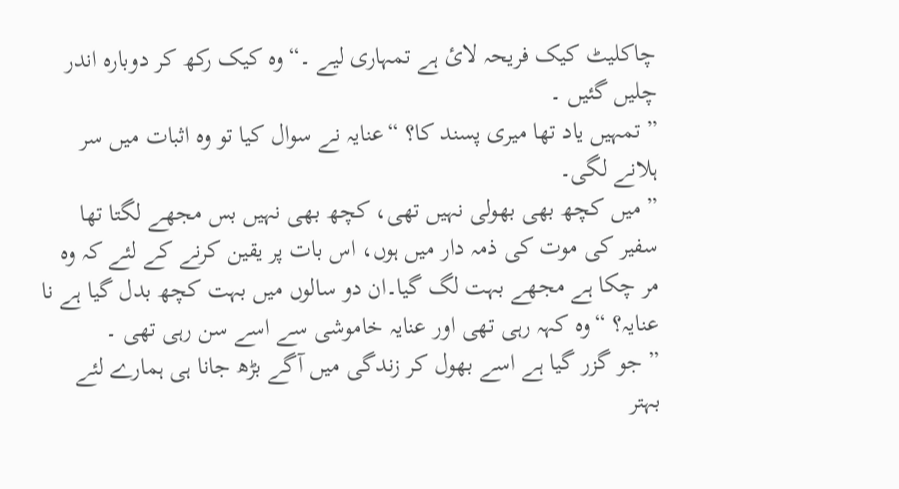چاکلیٹ کیک فریحہ لائ ہے تمہاری لیے ۔“وہ کیک رکھ کر دوبارہ اندر چلیں گئیں ۔
” تمہیں یاد تھا میری پسند کا؟ “عنایہ نے سوال کیا تو وہ اثبات میں سر ہلانے لگی۔
” میں کچھ بھی بھولی نہیں تھی، کچھ بھی نہیں بس مجھے لگتا تھا سفیر کی موت کی ذمہ دار میں ہوں، اس بات پر یقین کرنے کے لئے کہ وہ مر چکا ہے مجھے بہت لگ گیا۔ان دو سالوں میں بہت کچھ بدل گیا ہے نا عنایہ؟ “وہ کہہ رہی تھی اور عنایہ خاموشی سے اسے سن رہی تھی ۔
” جو گزر گیا ہے اسے بھول کر زندگی میں آگے بڑھ جانا ہی ہمارے لئے بہتر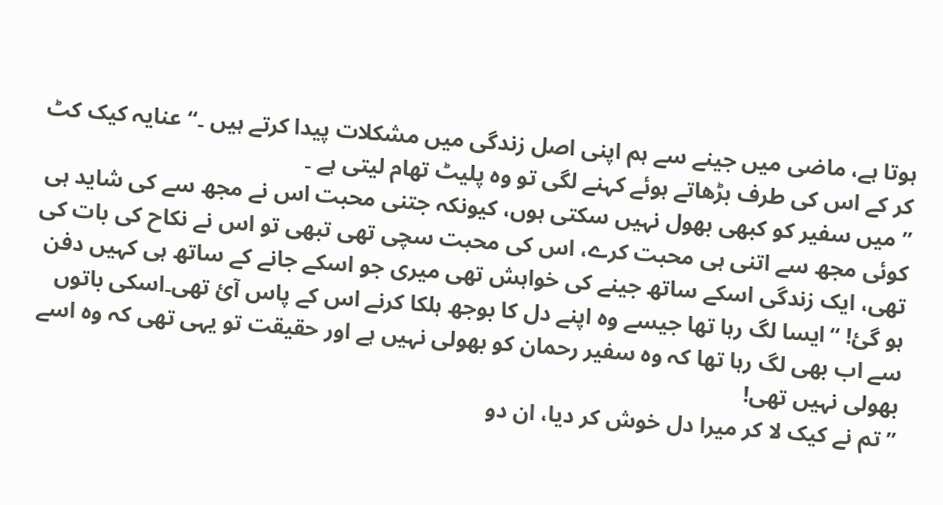ہوتا ہے، ماضی میں جینے سے ہم اپنی اصل زندگی میں مشکلات پیدا کرتے ہیں ۔“عنایہ کیک کٹ کر کے اس کی طرف بڑھاتے ہوئے کہنے لگی تو وہ پلیٹ تھام لیتی ہے ۔
” میں سفیر کو کبھی بھول نہیں سکتی ہوں، کیونکہ جتنی محبت اس نے مجھ سے کی شاید ہی کوئی مجھ سے اتنی ہی محبت کرے، اس کی محبت سچی تھی تبھی تو اس نے نکاح کی بات کی تھی، ایک زندگی اسکے ساتھ جینے کی خواہش تھی میری جو اسکے جانے کے ساتھ ہی کہیں دفن ہو گئ! “ایسا لگ رہا تھا جیسے وہ اپنے دل کا بوجھ ہلکا کرنے اس کے پاس آئ تھی۔اسکی باتوں سے اب بھی لگ رہا تھا کہ وہ سفیر رحمان کو بھولی نہیں ہے اور حقیقت تو یہی تھی کہ وہ اسے بھولی نہیں تھی!
” تم نے کیک لا کر میرا دل خوش کر دیا، ان دو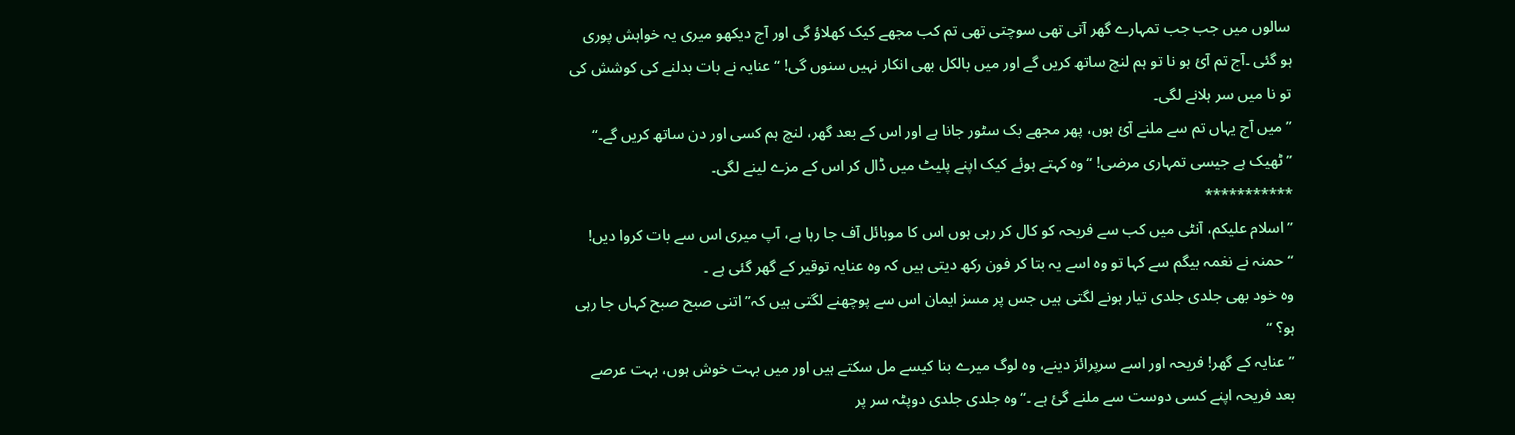سالوں میں جب جب تمہارے گھر آتی تھی سوچتی تھی تم کب مجھے کیک کھلاؤ گی اور آج دیکھو میری یہ خواہش پوری ہو گئی ۔آج تم آئ ہو نا تو ہم لنچ ساتھ کریں گے اور میں بالکل بھی انکار نہیں سنوں گی! “عنایہ نے بات بدلنے کی کوشش کی تو نا میں سر ہلانے لگی۔
” میں آج یہاں تم سے ملنے آئ ہوں، پھر مجھے بک سٹور جانا ہے اور اس کے بعد گھر، لنچ ہم کسی اور دن ساتھ کریں گے۔“
” ٹھیک ہے جیسی تمہاری مرضی! “وہ کہتے ہوئے کیک اپنے پلیٹ میں ڈال کر اس کے مزے لینے لگی۔
***********
” اسلام علیکم، آنٹی میں کب سے فریحہ کو کال کر رہی ہوں اس کا موبائل آف جا رہا ہے، آپ میری اس سے بات کروا دیں! “حمنہ نے نغمہ بیگم سے کہا تو وہ اسے یہ بتا کر فون رکھ دیتی ہیں کہ وہ عنایہ توقیر کے گھر گئی ہے ۔
وہ خود بھی جلدی جلدی تیار ہونے لگتی ہیں جس پر مسز ایمان اس سے پوچھنے لگتی ہیں کہ” اتنی صبح صبح کہاں جا رہی ہو؟ “
” عنایہ کے گھر! فریحہ اور اسے سرپرائز دینے، وہ لوگ میرے بنا کیسے مل سکتے ہیں اور میں بہت خوش ہوں، بہت عرصے بعد فریحہ اپنے کسی دوست سے ملنے گئ ہے ۔“وہ جلدی جلدی دوپٹہ سر پر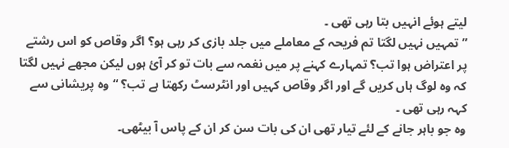لیتے ہوئے انہیں بتا رہی تھی ۔
” تمہیں نہیں لگتا تم فریحہ کے معاملے میں جلد بازی کر رہی ہو؟ اگر وقاص کو اس رشتے پر اعتراض ہوا تب؟ تمہارے کہنے پر میں نغمہ سے بات تو کر آئ ہوں لیکن مجھے نہیں لگتا کہ وہ لوگ ہاں کریں گے اور اگر وقاص کہیں اور انٹرسٹ رکھتا ہے تب؟ “وہ پریشانی سے کہہ رہی تھی ۔
وہ جو باہر جانے کے لئے تیار تھی ان کی بات سن کر ان کے پاس آ بیٹھی۔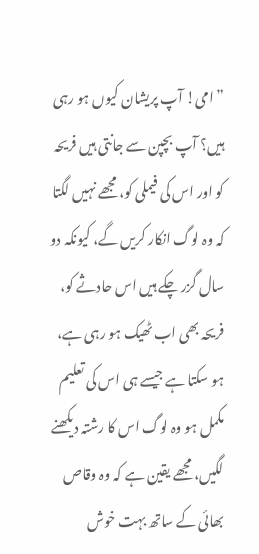” امی! آپ پریشان کیوں ہو رہی ہیں؟ آپ بچپن سے جانتی ہیں فریحہ کو اور اس کی فیملی کو، مجھے نہیں لگتا کہ وہ لوگ انکار کریں گے، کیونکہ دو سال گزر چکے ہیں اس حادثے کو، فریحہ بھی اب ٹھیک ہو رہی ہے، ہو سکتا ہے جیسے ہی اس کی تعلیم مکمل ہو وہ لوگ اس کا رشتہ دیکھنے لگیں، مجھے یقین ہے کہ وہ وقاص بھائی کے ساتھ بہت خوش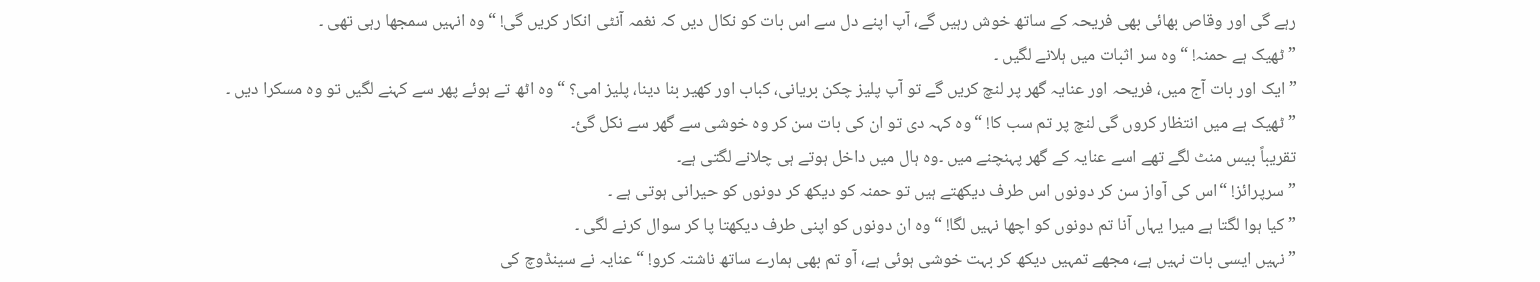رہے گی اور وقاص بھائی بھی فریحہ کے ساتھ خوش رہیں گے، آپ اپنے دل سے اس بات کو نکال دیں کہ نغمہ آنٹی انکار کریں گی! “وہ انہیں سمجھا رہی تھی ۔
” ٹھیک ہے حمنہ! “وہ سر اثبات میں ہلانے لگیں ۔
” ایک اور بات آج میں، فریحہ اور عنایہ گھر پر لنچ کریں گے تو آپ پلیز چکن بریانی، کباب اور کھیر بنا دینا، پلیز امی؟ “وہ اٹھ تے ہوئے پھر سے کہنے لگیں تو وہ مسکرا دیں ۔
” ٹھیک ہے میں انتظار کروں گی لنچ پر تم سب کا! “وہ کہہ دی تو ان کی بات سن کر وہ خوشی سے گھر سے نکل گئ۔
تقریباً بیس منٹ لگے تھے اسے عنایہ کے گھر پہنچنے میں ۔وہ ہال میں داخل ہوتے ہی چلانے لگتی ہے۔
” سرپرائز! “اس کی آواز سن کر دونوں اس طرف دیکھتے ہیں تو حمنہ کو دیکھ کر دونوں کو حیرانی ہوتی ہے ۔
” کیا ہوا لگتا ہے میرا یہاں آنا تم دونوں کو اچھا نہیں لگا! “وہ ان دونوں کو اپنی طرف دیکھتا پا کر سوال کرنے لگی ۔
” نہیں ایسی بات نہیں ہے، مجھے تمہیں دیکھ کر بہت خوشی ہوئی ہے، آو تم بھی ہمارے ساتھ ناشتہ کرو! “عنایہ نے سینڈوچ کی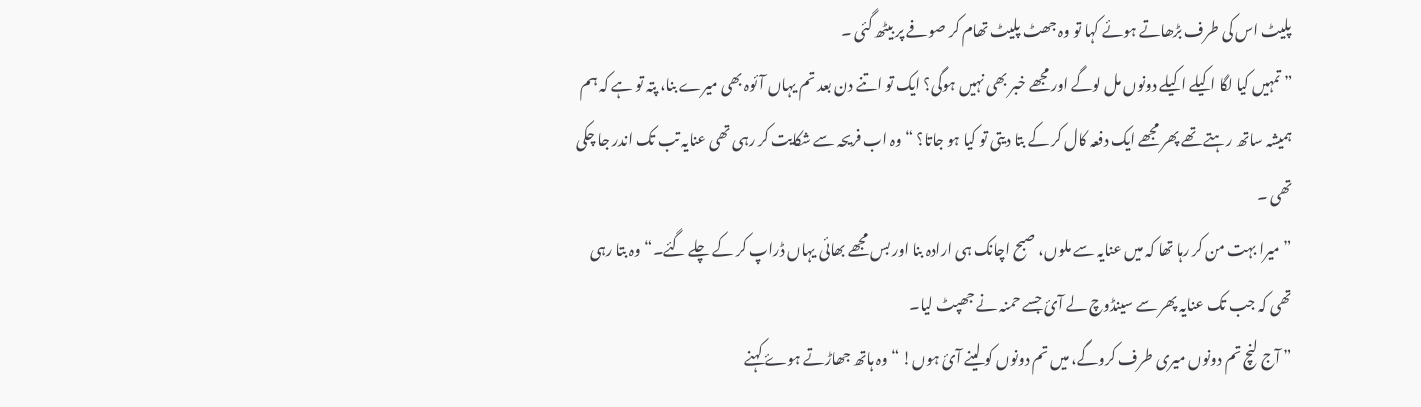پلیٹ اس کی طرف بڑھاتے ہوئے کہا تو وہ جھٹ پلیٹ تھام کر صوفے پر بیٹھ گئی ۔
” تمہیں کیا لگا اکیلے اکیلے دونوں مل لوگے اور مجھے خبر بھی نہیں ہوگی؟ ایک تو اتنے دن بعد تم یہاں آئوہ بھی میرے بنا، پتہ تو ہے کہ ہم ہمیشہ ساتھ رہتے تھے پھر مجھے ایک دفعہ کال کر کے بتا دیتی تو کیا ہو جاتا؟ “وہ اب فریحہ سے شکایت کر رہی تھی عنایہ تب تک اندر جا چکی تھی ۔
” میرا بہت من کر رہا تھا کہ میں عنایہ سے ملوں، صبح اچانک ہی ارادہ بنا اور بس مجھے بھائی یہاں ڈراپ کر کے چلے گئے۔“وہ بتا رہی تھی کہ جب تک عنایہ پھر سے سینڈوچ لے آئ جسے حمنہ نے جھپٹ لیا۔
” آج لنچ تم دونوں میری طرف کروگے، میں تم دونوں کو لینے آئ ہوں! “وہ ہاتھ جھاڑتے ہوۓ کہنے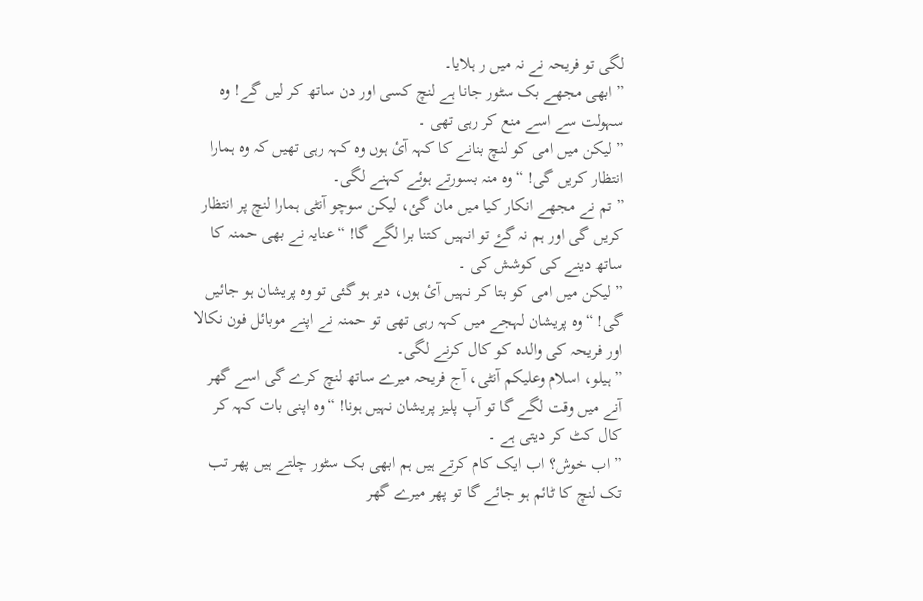لگی تو فریحہ نے نہ میں ر ہلایا۔
” ابھی مجھے بک سٹور جانا ہے لنچ کسی اور دن ساتھ کر لیں گے! وہ سہولت سے اسے منع کر رہی تھی ۔
” لیکن میں امی کو لنچ بنانے کا کہہ آئ ہوں وہ کہہ رہی تھیں کہ وہ ہمارا انتظار کریں گی! “وہ منہ بسورتے ہوئے کہنے لگی۔
” تم نے مجھے انکار کیا میں مان گئ، لیکن سوچو آنٹی ہمارا لنچ پر انتظار کریں گی اور ہم نہ گۓ تو انہیں کتنا برا لگے گا! “عنایہ نے بھی حمنہ کا ساتھ دینے کی کوشش کی ۔
” لیکن میں امی کو بتا کر نہیں آئ ہوں، دیر ہو گئی تو وہ پریشان ہو جائیں گی! “وہ پریشان لہجے میں کہہ رہی تھی تو حمنہ نے اپنے موبائل فون نکالا اور فریحہ کی والدہ کو کال کرنے لگی۔
” ہیلو، اسلام وعلیکم آنٹی، آج فریحہ میرے ساتھ لنچ کرے گی اسے گھر آنے میں وقت لگے گا تو آپ پلیز پریشان نہیں ہونا! “وہ اپنی بات کہہ کر کال کٹ کر دیتی ہے ۔
” اب خوش؟ اب ایک کام کرتے ہیں ہم ابھی بک سٹور چلتے ہیں پھر تب تک لنچ کا ٹائم ہو جائے گا تو پھر میرے گھر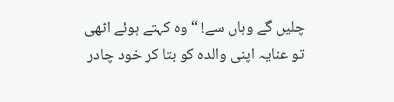چلیں گے وہاں سے! “وہ کہتے ہوئے اٹھی تو عنایہ اپنی والدہ کو بتا کر خود چادر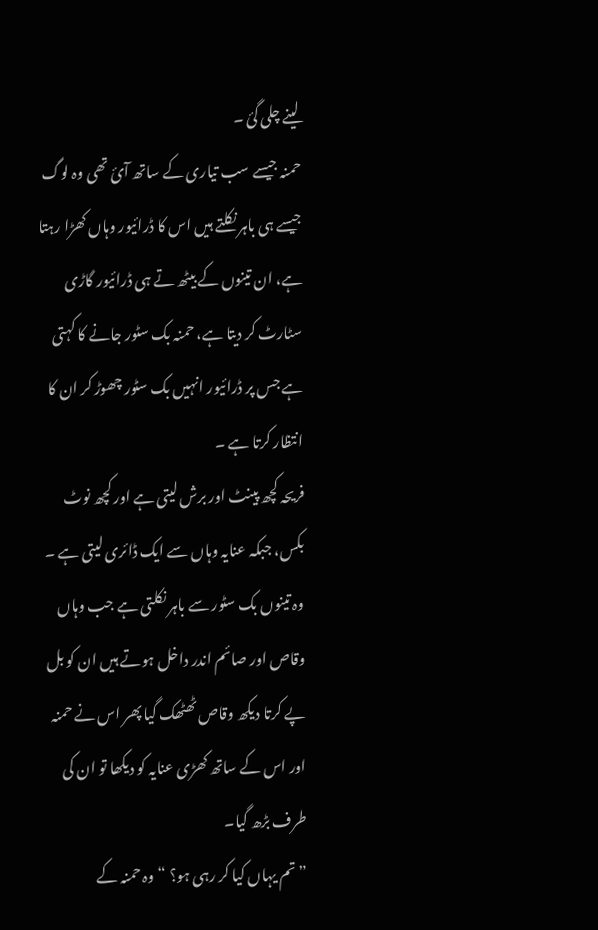لینے چلی گئ ۔
حمنہ جیسے سب تیاری کے ساتھ آئ تھی وہ لوگ جیسے ہی باہر نکلتے ہیں اس کا ڈرائیور وہاں کھڑا رہتا ہے، ان تینوں کے بیٹھ تے ہی ڈرائیور گاڑی سٹارٹ کر دیتا ہے، حمنہ بک سٹور جانے کا کہتی ہے جس پر ڈرائیور انہیں بک سٹور چھوڑ کر ان کا انتظار کرتا ہے ۔
فریحہ کچھ پینٹ اور برش لیتی ہے اور کچھ نوٹ بکس، جبکہ عنایہ وہاں سے ایک ڈائری لیتی ہے ۔
وہ تینوں بک سٹور سے باہر نکلتی ہے جب وہاں وقاص اور صائم اندر داخل ہوتے ہیں ان کو بل پے کرتا دیکھ وقاص ٹھٹھک گیا پھر اس نے حمنہ اور اس کے ساتھ کھڑی عنایہ کو دیکھا تو ان کی طرف بڑھ گیا۔
” تم یہاں کیا کر رہی ہو؟ “وہ حمنہ کے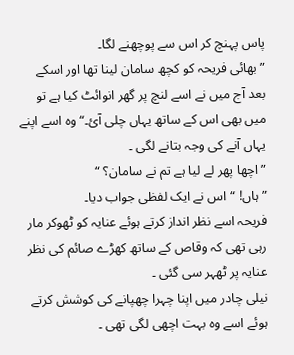پاس پہنچ کر اس سے پوچھنے لگا۔
” بھائی فریحہ کو کچھ سامان لینا تھا اور اسکے بعد آج میں نے اسے لنچ پر گھر انوائٹ کیا ہے تو میں بھی اس کے ساتھ یہاں چلی آئ۔“وہ اسے اپنے یہاں آنے کی وجہ بتانے لگی ۔
” اچھا پھر لے لیا ہے تم نے سامان؟ “
” ہاں! “اس نے ایک لفظی جواب دیا۔
فریحہ اسے نظر انداز کرتے ہوئے عنایہ کو ٹھوکر مار رہی تھی کہ وقاص کے ساتھ کھڑے صائم کی نظر عنایہ پر ٹھہر سی گئی ۔
نیلی چادر میں اپنا چہرا چھپانے کی کوشش کرتے ہوئے اسے وہ بہت اچھی لگی تھی ۔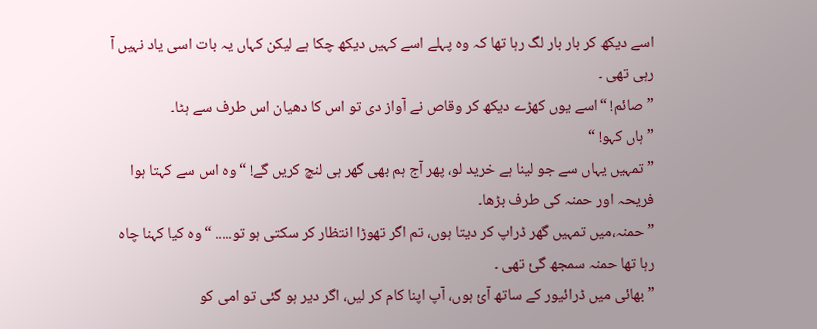اسے دیکھ کر بار بار لگ رہا تھا کہ وہ پہلے اسے کہیں دیکھ چکا ہے لیکن کہاں یہ بات اسی یاد نہیں آ رہی تھی ۔
” صائم! “اسے یوں کھڑے دیکھ کر وقاص نے آواز دی تو اس کا دھیان اس طرف سے ہٹا۔
” ہاں کہو! “
” تمہیں یہاں سے جو لینا ہے خرید لو، پھر آج ہم بھی گھر ہی لنچ کریں گے! “وہ اس سے کہتا ہوا فریحہ اور حمنہ کی طرف بڑھا۔
” حمنہ،میں تمہیں گھر ڈراپ کر دیتا ہوں، تم اگر تھوڑا انتظار کر سکتی ہو تو..... “وہ کیا کہنا چاہ رہا تھا حمنہ سمجھ گئ تھی ۔
” بھائی میں ڈرائیور کے ساتھ آئ ہوں، آپ اپنا کام کر لیں، اگر دیر ہو گئی تو امی کو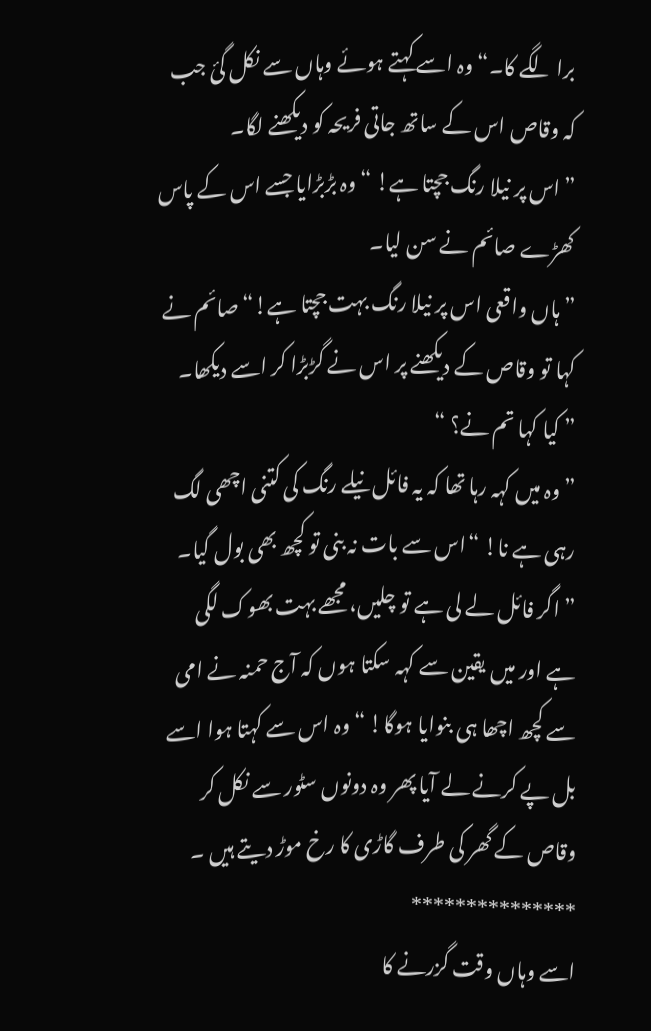برا لگے کا۔“وہ اسے کہتے ہوئے وہاں سے نکل گئ جب کہ وقاص اس کے ساتھ جاتی فریحہ کو دیکھنے لگا۔
” اس پر نیلا رنگ جچتا ہے! “وہ بڑبڑایا جسے اس کے پاس کھڑے صائم نے سن لیا۔
” ہاں واقعی اس پر نیلا رنگ بہت جچتا ہے!“صائم نے کہا تو وقاص کے دیکھنے پر اس نے گڑبڑا کر اسے دیکھا۔
” کیا کہا تم نے؟ “
” وہ میں کہہ رہا تھا کہ یہ فائل نیلے رنگ کی کتنی اچھی لگ رہی ہے نا! “اس سے بات نہ بنی تو کچھ بھی بول گیا۔
” اگر فائل لے لی ہے تو چلیں، مجھے بہت بھوک لگی ہے اور میں یقین سے کہہ سکتا ہوں کہ آج حمنہ نے امی سے کچھ اچھا ہی بنوایا ہوگا! “وہ اس سے کہتا ہوا اسے بل پے کرنے لے آیا پھر وہ دونوں سٹور سے نکل کر وقاص کے گھر کی طرف گاڑی کا رخ موڑ دیتے ہیں ۔
***************
اسے وہاں وقت گزرنے کا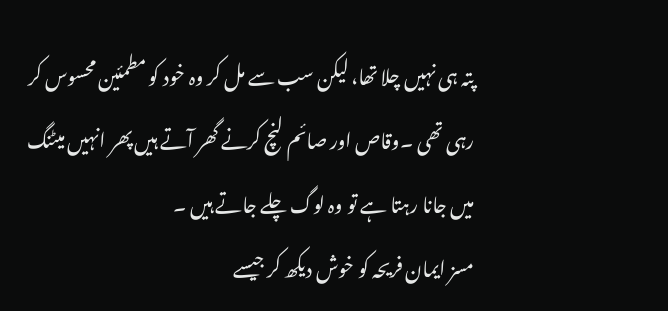پتہ ہی نہیں چلا تھا، لیکن سب سے مل کر وہ خود کو مطمئین محسوس کر رہی تھی ۔وقاص اور صائم لنچ کرنے گھر آتے ہیں پھر انہیں میٹنگ میں جانا رہتا ہے تو وہ لوگ چلے جاتے ہیں ۔
مسز ایمان فریحہ کو خوش دیکھ کر جیسے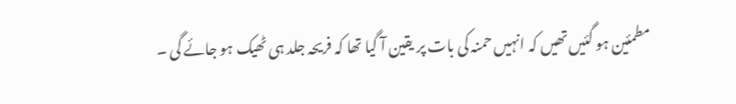مطمئین ہو گئیں تھیں کہ انہیں حمنہ کی بات پر یقین آ گیا تھا کہ فریحہ جلد ہی ٹھیک ہو جائے گی ۔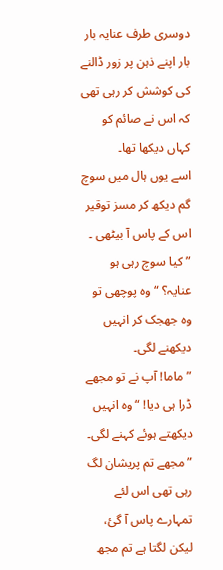دوسری طرف عنایہ بار بار اپنے ذہن پر زور ڈالنے کی کوشش کر رہی تھی کہ اس نے صائم کو کہاں دیکھا تھا۔
اسے یوں ہال میں سوچ گم دیکھ کر مسز توقیر اس کے پاس آ بیٹھی ۔
” کیا سوچ رہی ہو عنایہ؟ “وہ پوچھی تو وہ جھجک کر انہیں دیکھنے لگی۔
” ماما! آپ نے تو مجھے ڈرا ہی دیا! “وہ انہیں دیکھتے ہوئے کہنے لگی۔
” مجھے تم پریشان لگ رہی تھی اس لئے تمہارے پاس آ گئ، لیکن لگتا ہے تم مجھ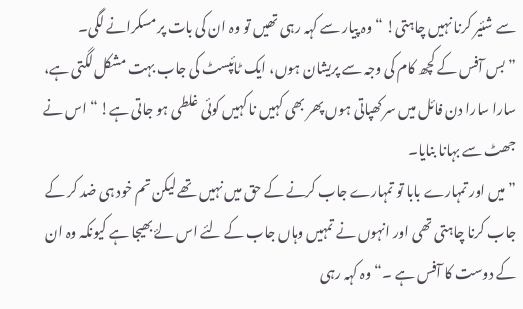سے شئیر کرنا نہیں چاہتی! “وہ پیار سے کہہ رہی تھیں تو وہ ان کی بات پر مسکرانے لگی۔
” بس آفس کے کچھ کام کی وجہ سے پریشان ہوں، ایک ٹائپسٹ کی جاب بہت مشکل لگتی ہے، سارا سارا دن فائل میں سر کھپاتی ہوں پھر بھی کہیں نا کہیں کوئی غلطی ہو جاتی ہے! “اس نے جھٹ سے بہانا بنایا۔
” میں اور تمہارے بابا تو تمہارے جاب کرنے کے حق میں نہیں تھے لیکن تم خود ہی ضد کر کے جاب کرنا چاہتی تھی اور انہوں نے تمہیں وہاں جاب کے لئے اس لۓ بھیجا ہے کیونکہ وہ ان کے دوست کا آفس ہے ۔“وہ کہہ رہی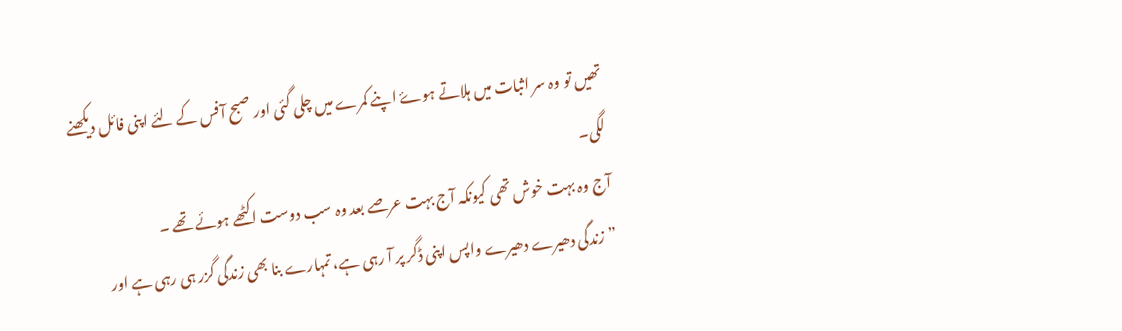تھیں تو وہ سر اثبات میں ہلاتے ہوۓ اپنے کمرے میں چلی گئی اور صبح آفس کے لئے اپنی فائل دیکھنے لگی۔
آج وہ بہت خوش تھی کیونکہ آج بہت عرصے بعد وہ سب دوست اکٹھے ہوئے تھے ۔
” زندگی دھیرے دھیرے واپس اپنی ڈگر پر آ رہی ہے، تمہارے بنا بھی زندگی گزر ہی رہی ہے اور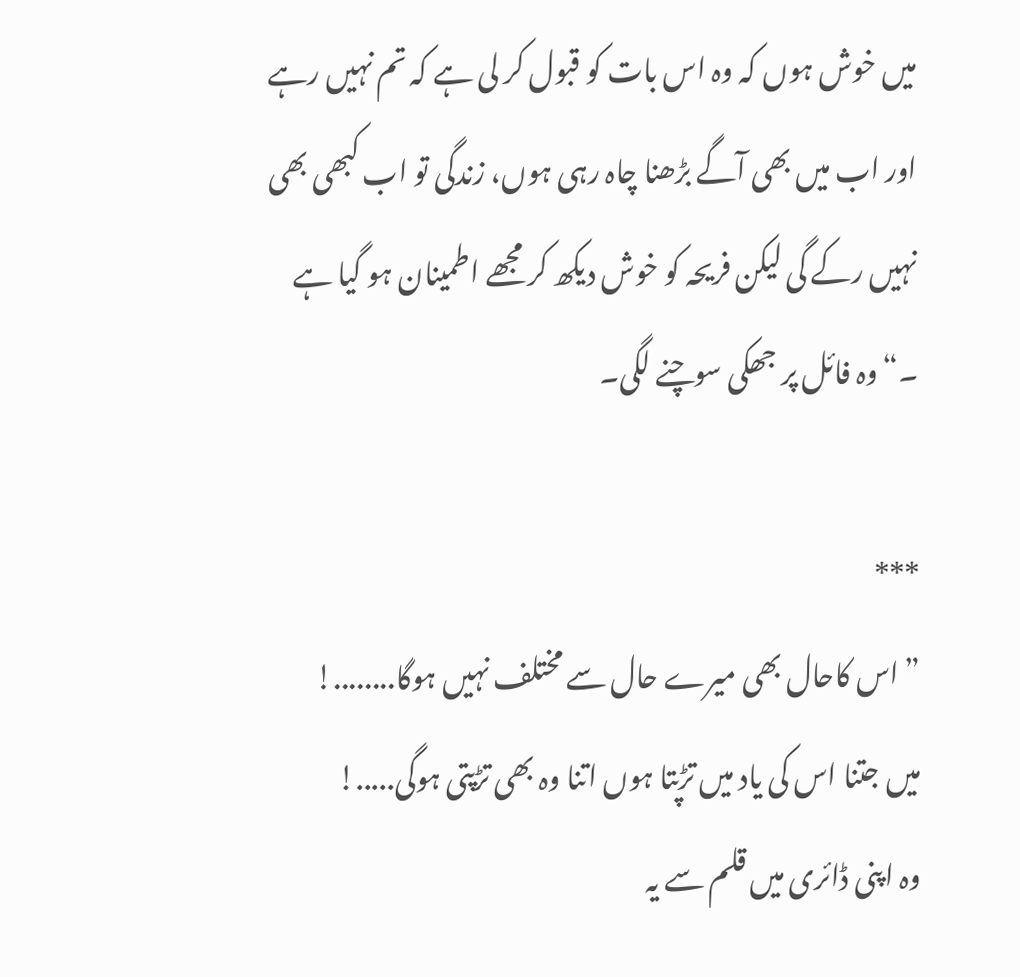میں خوش ہوں کہ وہ اس بات کو قبول کر لی ہے کہ تم نہیں رہے اور اب میں بھی آگے بڑھنا چاہ رہی ہوں، زندگی تو اب کبھی بھی نہیں رکے گی لیکن فریحہ کو خوش دیکھ کر مجھے اطمینان ہو گیا ہے ۔“وہ فائل پر جھکی سوچنے لگی۔

***
” اس کاحال بھی میرے حال سے مختلف نہیں ہوگا........!
میں جتنا اس کی یاد میں تڑپتا ہوں اتنا وہ بھی تڑپتی ہوگی.....!
وہ اپنی ڈائری میں قلم سے یہ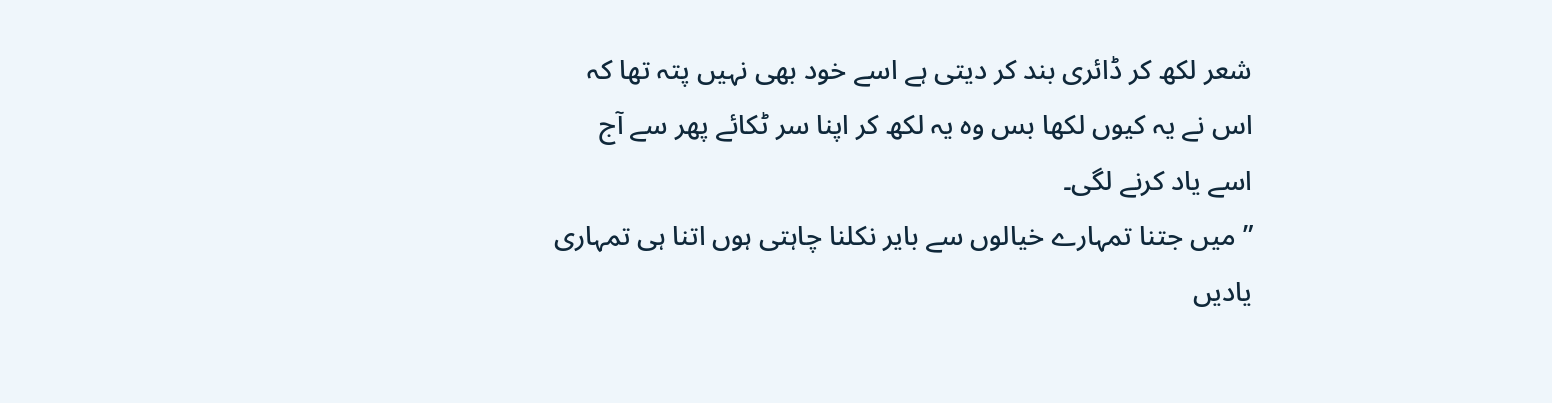شعر لکھ کر ڈائری بند کر دیتی ہے اسے خود بھی نہیں پتہ تھا کہ اس نے یہ کیوں لکھا بس وہ یہ لکھ کر اپنا سر ٹکائے پھر سے آج اسے یاد کرنے لگی۔
” میں جتنا تمہارے خیالوں سے بایر نکلنا چاہتی ہوں اتنا ہی تمہاری یادیں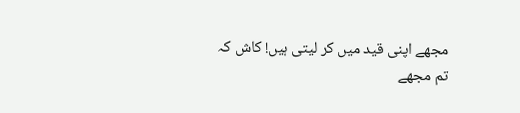مجھے اپنی قید میں کر لیتی ہیں! کاش کہ تم مجھے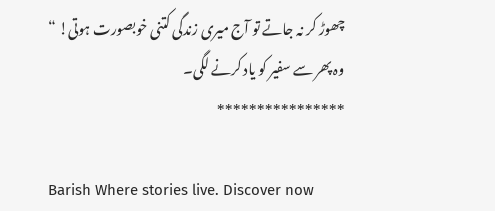چھوڑ کر نہ جاتے تو آج میری زندگی کتنی خوبصورت ہوتی! “
وہ پھر سے سفیر کو یاد کرنے لگی۔
****************

Barish Where stories live. Discover now